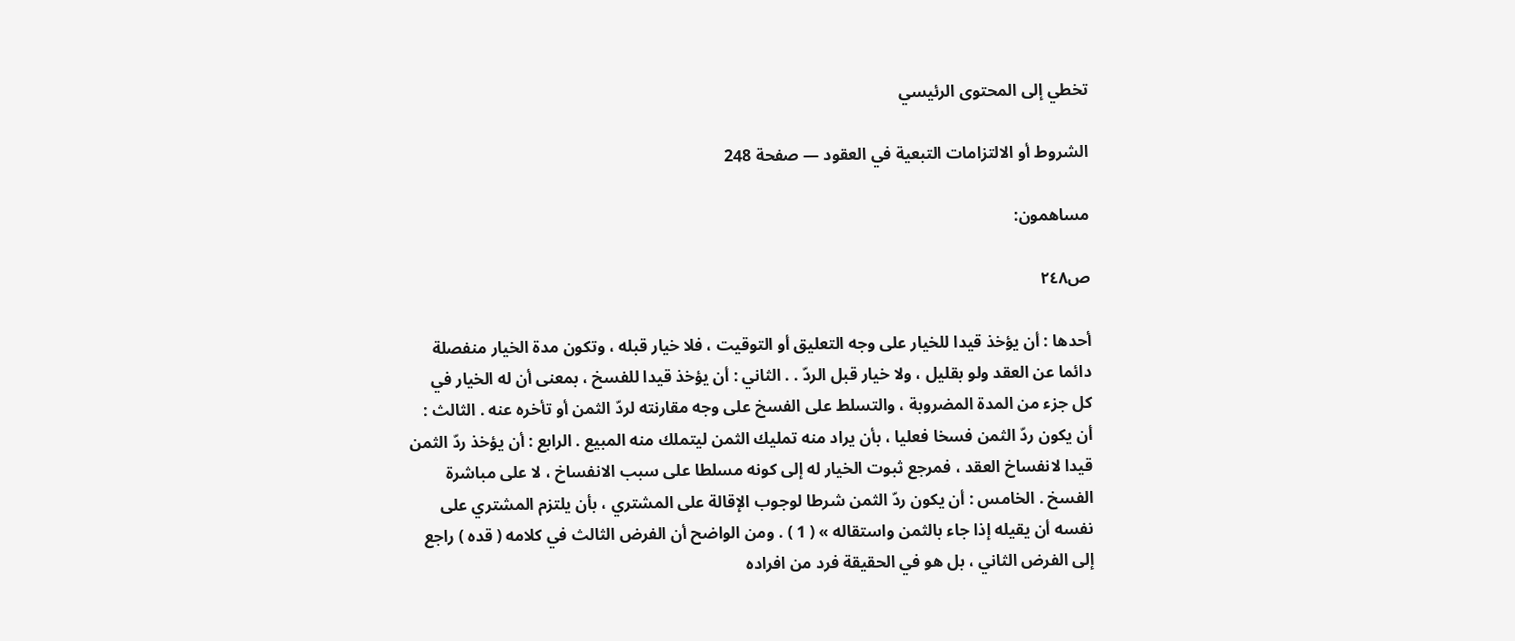تخطي إلى المحتوى الرئيسي

الشروط أو الالتزامات التبعية في العقود — صفحة 248

مساهمون:

ص٢٤٨

أحدها : أن يؤخذ قيدا للخيار على وجه التعليق أو التوقيت ، فلا خيار قبله ، وتكون مدة الخيار منفصلة دائما عن العقد ولو بقليل ، ولا خيار قبل الردّ . . الثاني : أن يؤخذ قيدا للفسخ ، بمعنى أن له الخيار في كل جزء من المدة المضروبة ، والتسلط على الفسخ على وجه مقارنته لردّ الثمن أو تأخره عنه . الثالث : أن يكون ردّ الثمن فسخا فعليا ، بأن يراد منه تمليك الثمن ليتملك منه المبيع . الرابع : أن يؤخذ ردّ الثمن قيدا لانفساخ العقد ، فمرجع ثبوت الخيار له إلى كونه مسلطا على سبب الانفساخ ، لا على مباشرة الفسخ . الخامس : أن يكون ردّ الثمن شرطا لوجوب الإقالة على المشتري ، بأن يلتزم المشتري على نفسه أن يقيله إذا جاء بالثمن واستقاله » ( 1 ) . ومن الواضح أن الفرض الثالث في كلامه ( قده ) راجع إلى الفرض الثاني ، بل هو في الحقيقة فرد من افراده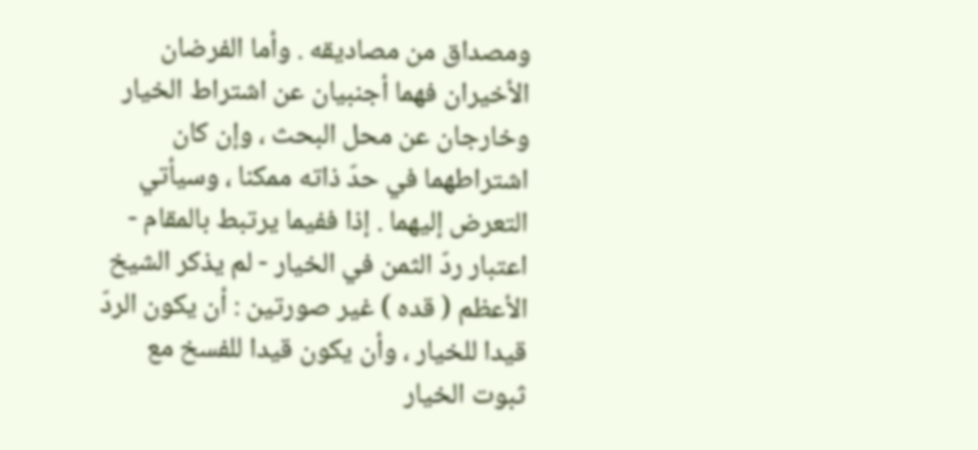ومصداق من مصاديقه . وأما الفرضان الأخيران فهما أجنبيان عن اشتراط الخيار وخارجان عن محل البحث ، وإن كان اشتراطهما في حدّ ذاته ممكنا ، وسيأتي التعرض إليهما . إذا ففيما يرتبط بالمقام - اعتبار ردّ الثمن في الخيار - لم يذكر الشيخ الأعظم ( قده ) غير صورتين : أن يكون الردّ قيدا للخيار ، وأن يكون قيدا للفسخ مع ثبوت الخيار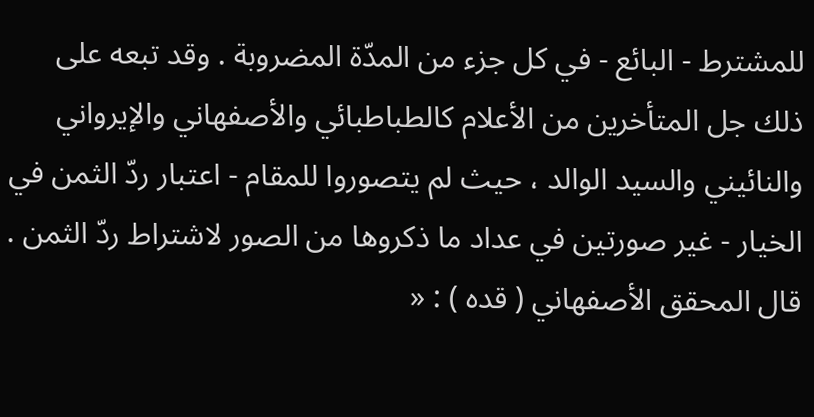للمشترط - البائع - في كل جزء من المدّة المضروبة . وقد تبعه على ذلك جل المتأخرين من الأعلام كالطباطبائي والأصفهاني والإيرواني والنائيني والسيد الوالد ، حيث لم يتصوروا للمقام - اعتبار ردّ الثمن في الخيار - غير صورتين في عداد ما ذكروها من الصور لاشتراط ردّ الثمن . قال المحقق الأصفهاني ( قده ) : «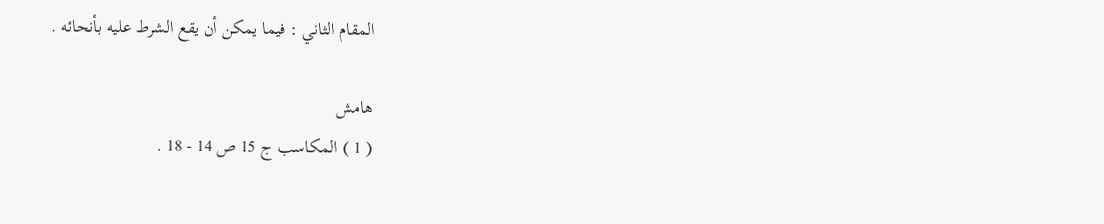المقام الثاني : فيما يمكن أن يقع الشرط عليه بأنحائه .

هامش
( 1 ) المكاسب ج 15 ص 14 - 18 .